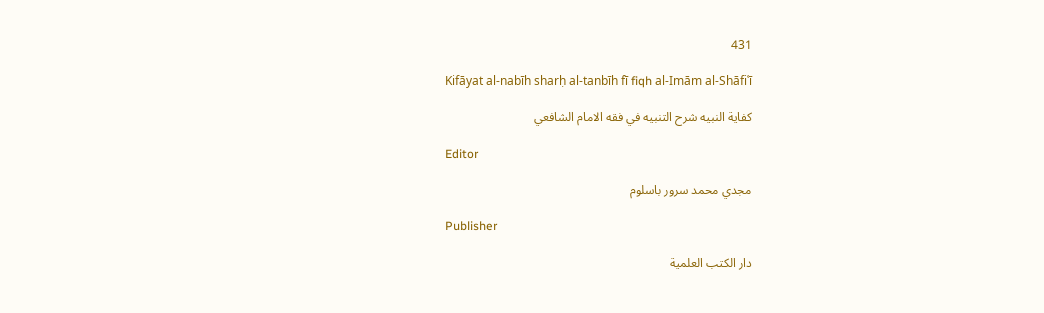431

Kifāyat al-nabīh sharḥ al-tanbīh fī fiqh al-Imām al-Shāfiʿī

كفاية النبيه شرح التنبيه في فقه الامام الشافعي

Editor

مجدي محمد سرور باسلوم

Publisher

دار الكتب العلمية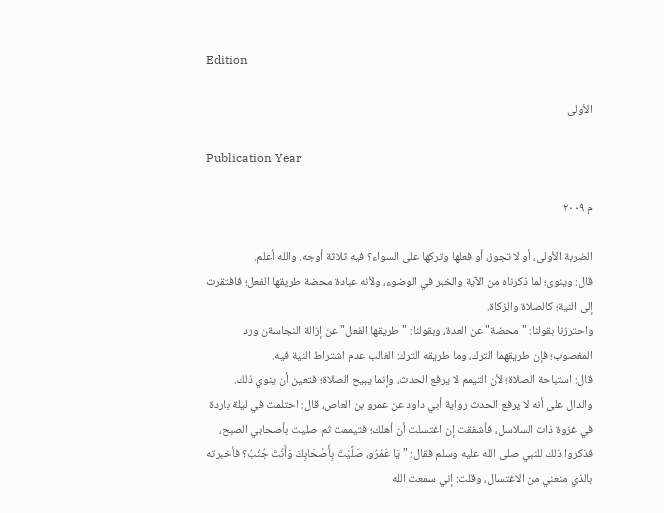Edition

الأولى

Publication Year

م ٢٠٠٩

الضربة الأولى، أو لا تجوز، أو فعلها وتركها على السواء؟ فيه ثلاثة أوجه. والله أعلم.
قال: وينوى؛ لما ذكرناه من الآية والخبر في الوضوء، ولأنه عبادة محضة طريقها الفعل؛ فافتقرت إلى النية؛ كالصلاة والزكاة.
واحترزنا بقولنا: "محضة" عن العدة، وبقولنا: "طريقها الفعل" عن إزالة النجاسةن ورد المغصوب؛ فإن طريقهما الترك، وما طريقه الترك: الغالب عدم اشتراط النية فيه.
قال: استباحة الصلاة؛ لأن التيمم لا يرفع الحدث، وإنما يبيح الصلاة؛ فتعين أن ينوي ذلك.
والدال على أنه لا يرفع الحدث رواية أبي داود عن عمرو بن العاص، قال: احتلمت في ليلة باردة في غزوة ذات السلاسل، فأشفقت إن اغتسلت أن أهلك؛ فتيممت ثم صليت بأصحابي الصبح، فذكروا ذلك للنبي صلى الله عليه وسلم فقال: "يَا عَمْرُو، صَلَّيْتَ بِأَصْحَابِكَ وَأَنْتَ جُنُبُ؟ فأخبرته بالذي منعني من الاغتسال، وقلت: إني سمعت الله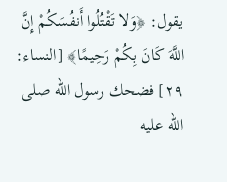يقول: ﴿وَلا تَقْتُلُوا أَنفُسَكُمْ إِنَّ اللَّهَ كَانَ بِكُمْ رَحِيمًا﴾ [النساء: ٢٩] فضحك رسول الله صلى الله عليه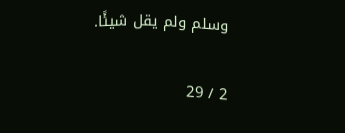وسلم ولم يقل شيئًا.

2 / 29